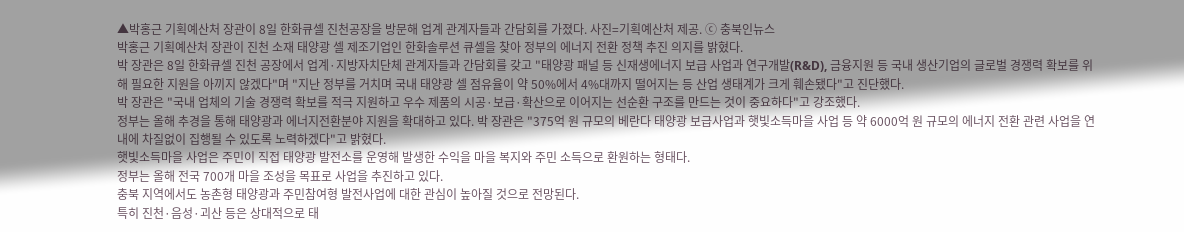▲박홍근 기획예산처 장관이 8일 한화큐셀 진천공장을 방문해 업계 관계자들과 간담회를 가졌다. 사진=기획예산처 제공. ⓒ 충북인뉴스
박홍근 기획예산처 장관이 진천 소재 태양광 셀 제조기업인 한화솔루션 큐셀을 찾아 정부의 에너지 전환 정책 추진 의지를 밝혔다.
박 장관은 8일 한화큐셀 진천 공장에서 업계·지방자치단체 관계자들과 간담회를 갖고 "태양광 패널 등 신재생에너지 보급 사업과 연구개발(R&D), 금융지원 등 국내 생산기업의 글로벌 경쟁력 확보를 위해 필요한 지원을 아끼지 않겠다"며 "지난 정부를 거치며 국내 태양광 셀 점유율이 약 50%에서 4%대까지 떨어지는 등 산업 생태계가 크게 훼손됐다"고 진단했다.
박 장관은 "국내 업체의 기술 경쟁력 확보를 적극 지원하고 우수 제품의 시공·보급·확산으로 이어지는 선순환 구조를 만드는 것이 중요하다"고 강조했다.
정부는 올해 추경을 통해 태양광과 에너지전환분야 지원을 확대하고 있다. 박 장관은 "375억 원 규모의 베란다 태양광 보급사업과 햇빛소득마을 사업 등 약 6000억 원 규모의 에너지 전환 관련 사업을 연내에 차질없이 집행될 수 있도록 노력하겠다"고 밝혔다.
햇빛소득마을 사업은 주민이 직접 태양광 발전소를 운영해 발생한 수익을 마을 복지와 주민 소득으로 환원하는 형태다.
정부는 올해 전국 700개 마을 조성을 목표로 사업을 추진하고 있다.
충북 지역에서도 농촌형 태양광과 주민참여형 발전사업에 대한 관심이 높아질 것으로 전망된다.
특히 진천·음성·괴산 등은 상대적으로 태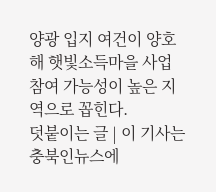양광 입지 여건이 양호해 햇빛소득마을 사업 참여 가능성이 높은 지역으로 꼽힌다.
덧붙이는 글 | 이 기사는 충북인뉴스에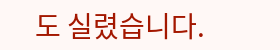도 실렸습니다.